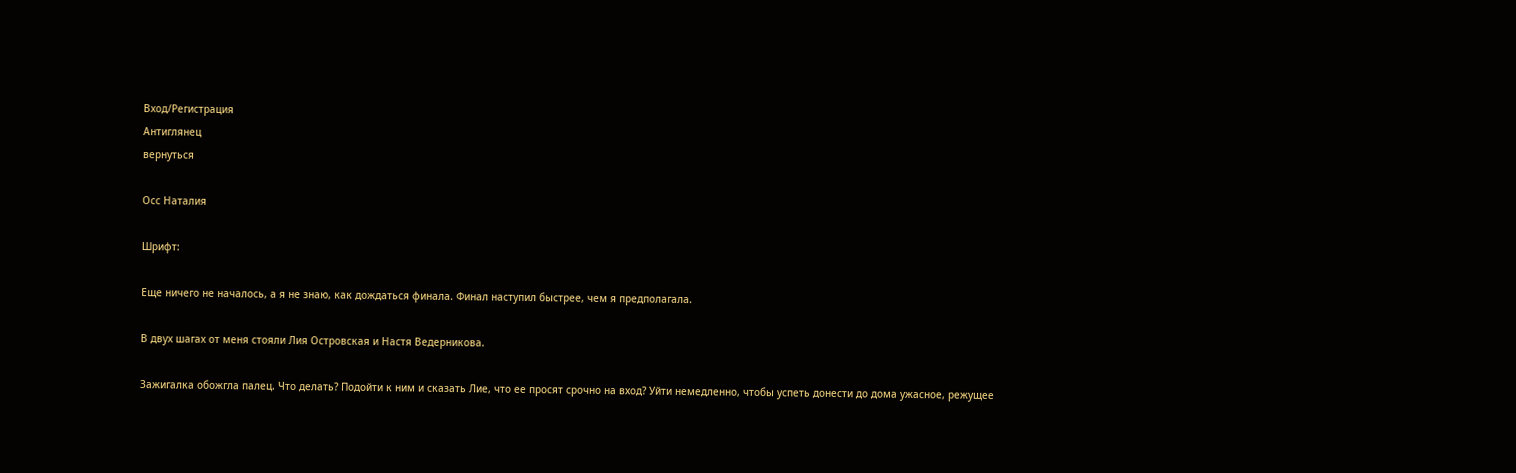Вход/Регистрация
Антиглянец
вернуться

Осс Наталия

Шрифт:

Еще ничего не началось, а я не знаю, как дождаться финала. Финал наступил быстрее, чем я предполагала.

В двух шагах от меня стояли Лия Островская и Настя Ведерникова.

Зажигалка обожгла палец. Что делать? Подойти к ним и сказать Лие, что ее просят срочно на вход? Уйти немедленно, чтобы успеть донести до дома ужасное, режущее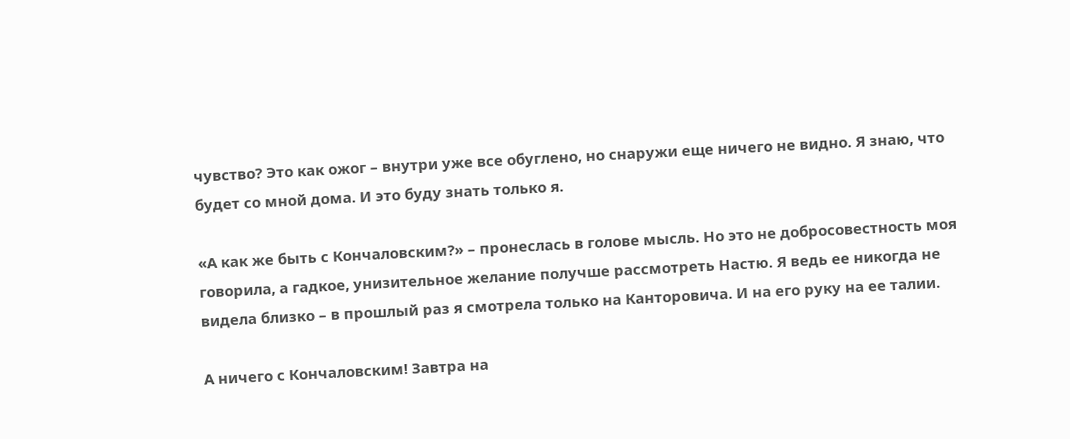чувство? Это как ожог – внутри уже все обуглено, но снаружи еще ничего не видно. Я знаю, что будет со мной дома. И это буду знать только я.

«А как же быть с Кончаловским?» – пронеслась в голове мысль. Но это не добросовестность моя говорила, а гадкое, унизительное желание получше рассмотреть Настю. Я ведь ее никогда не видела близко – в прошлый раз я смотрела только на Канторовича. И на его руку на ее талии.

А ничего с Кончаловским! Завтра на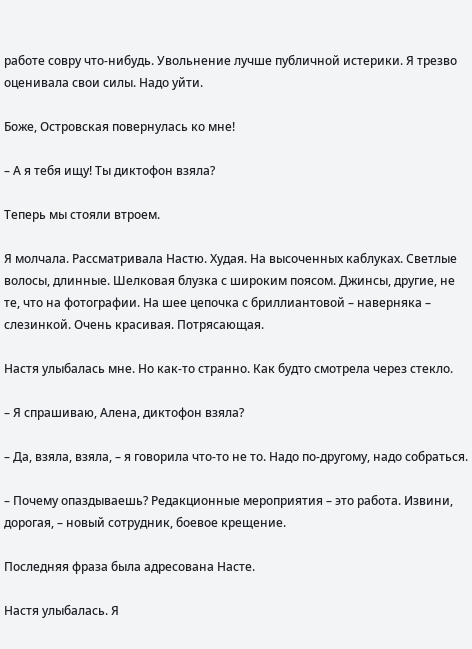работе совру что-нибудь. Увольнение лучше публичной истерики. Я трезво оценивала свои силы. Надо уйти.

Боже, Островская повернулась ко мне!

– А я тебя ищу! Ты диктофон взяла?

Теперь мы стояли втроем.

Я молчала. Рассматривала Настю. Худая. На высоченных каблуках. Светлые волосы, длинные. Шелковая блузка с широким поясом. Джинсы, другие, не те, что на фотографии. На шее цепочка с бриллиантовой – наверняка – слезинкой. Очень красивая. Потрясающая.

Настя улыбалась мне. Но как-то странно. Как будто смотрела через стекло.

– Я спрашиваю, Алена, диктофон взяла?

– Да, взяла, взяла, – я говорила что-то не то. Надо по-другому, надо собраться.

– Почему опаздываешь? Редакционные мероприятия – это работа. Извини, дорогая, – новый сотрудник, боевое крещение.

Последняя фраза была адресована Насте.

Настя улыбалась. Я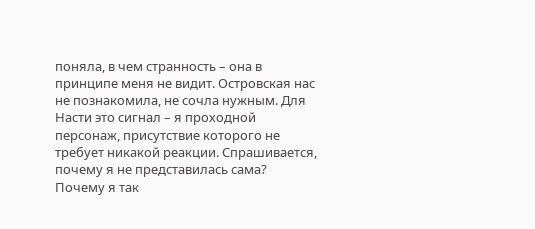поняла, в чем странность – она в принципе меня не видит. Островская нас не познакомила, не сочла нужным. Для Насти это сигнал – я проходной персонаж, присутствие которого не требует никакой реакции. Спрашивается, почему я не представилась сама? Почему я так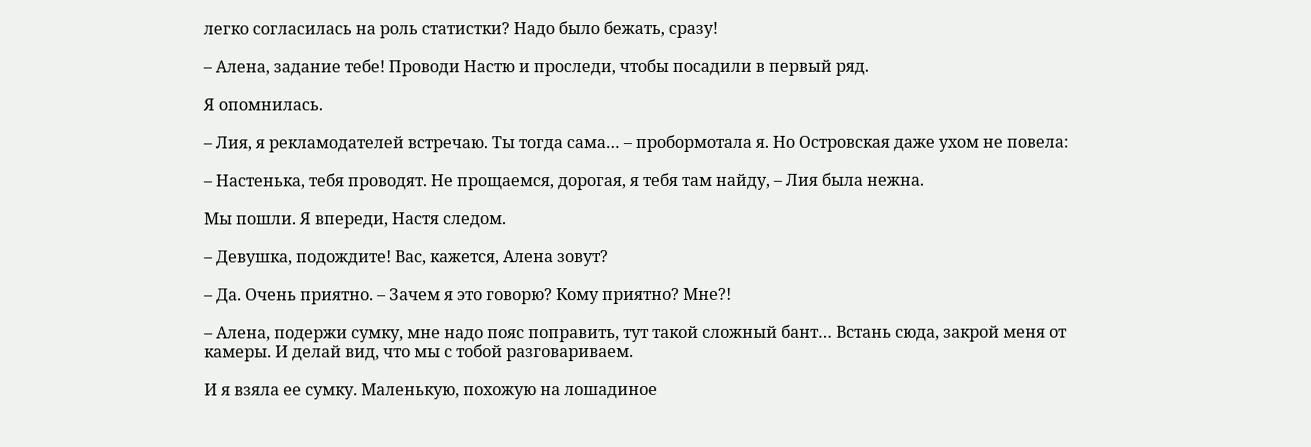легко согласилась на роль статистки? Надо было бежать, сразу!

– Алена, задание тебе! Проводи Настю и проследи, чтобы посадили в первый ряд.

Я опомнилась.

– Лия, я рекламодателей встречаю. Ты тогда сама… – пробормотала я. Но Островская даже ухом не повела:

– Настенька, тебя проводят. Не прощаемся, дорогая, я тебя там найду, – Лия была нежна.

Мы пошли. Я впереди, Настя следом.

– Девушка, подождите! Вас, кажется, Алена зовут?

– Да. Очень приятно. – Зачем я это говорю? Кому приятно? Мне?!

– Алена, подержи сумку, мне надо пояс поправить, тут такой сложный бант… Встань сюда, закрой меня от камеры. И делай вид, что мы с тобой разговариваем.

И я взяла ее сумку. Маленькую, похожую на лошадиное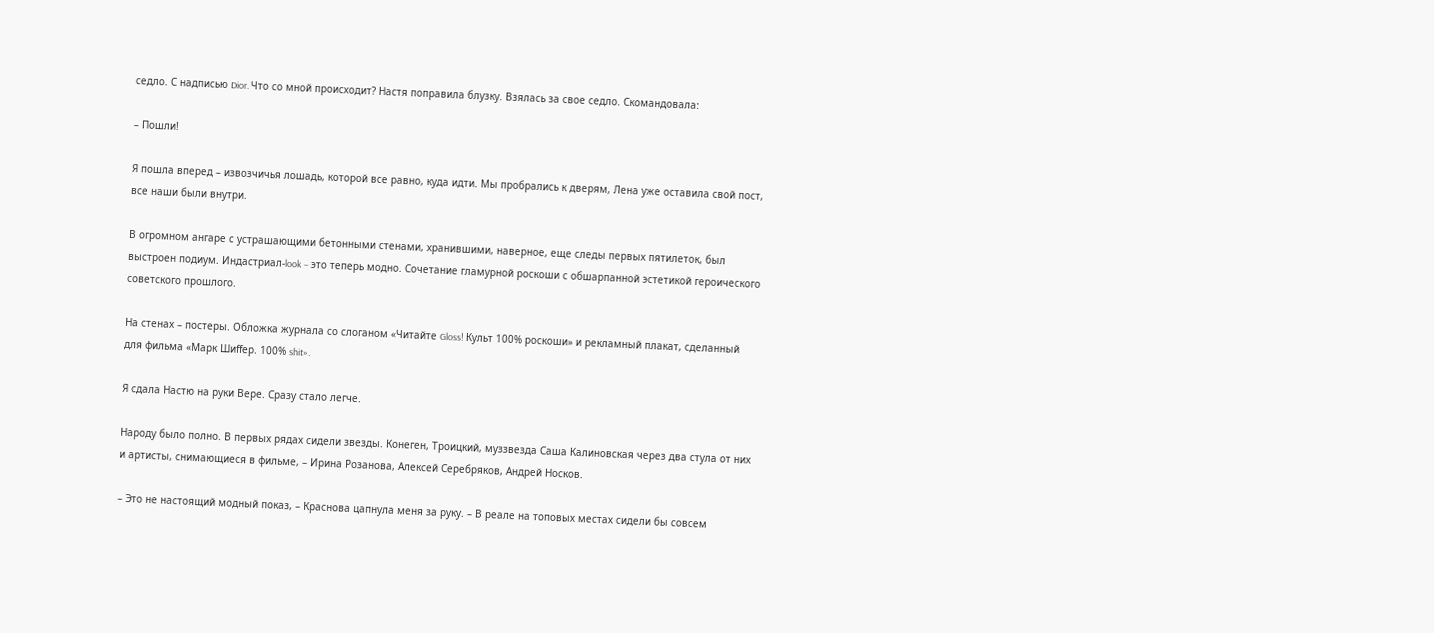седло. С надписью Dior. Что со мной происходит? Настя поправила блузку. Взялась за свое седло. Скомандовала:

– Пошли!

Я пошла вперед – извозчичья лошадь, которой все равно, куда идти. Мы пробрались к дверям, Лена уже оставила свой пост, все наши были внутри.

В огромном ангаре с устрашающими бетонными стенами, хранившими, наверное, еще следы первых пятилеток, был выстроен подиум. Индастриал-look – это теперь модно. Сочетание гламурной роскоши с обшарпанной эстетикой героического советского прошлого.

На стенах – постеры. Обложка журнала со слоганом «Читайте Gloss! Культ 100% роскоши» и рекламный плакат, сделанный для фильма «Марк Шиffер. 100% shit».

Я сдала Настю на руки Вере. Сразу стало легче.

Народу было полно. В первых рядах сидели звезды. Конеген, Троицкий, муззвезда Саша Калиновская через два стула от них и артисты, снимающиеся в фильме, – Ирина Розанова, Алексей Серебряков, Андрей Носков.

– Это не настоящий модный показ, – Краснова цапнула меня за руку. – В реале на топовых местах сидели бы совсем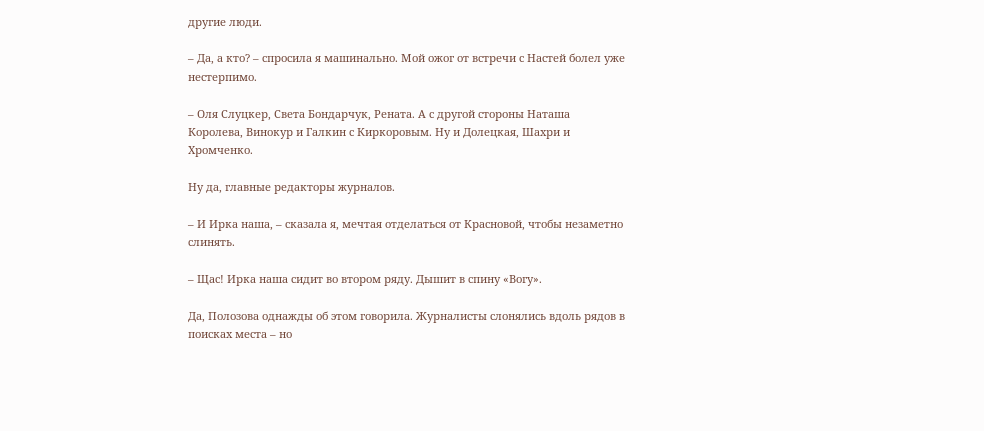другие люди.

– Да, а кто? – спросила я машинально. Мой ожог от встречи с Настей болел уже нестерпимо.

– Оля Слуцкер, Света Бондарчук, Рената. А с другой стороны Наташа Королева, Винокур и Галкин с Киркоровым. Ну и Долецкая, Шахри и Хромченко.

Ну да, главные редакторы журналов.

– И Ирка наша, – сказала я, мечтая отделаться от Красновой, чтобы незаметно слинять.

– Щас! Ирка наша сидит во втором ряду. Дышит в спину «Вогу».

Да, Полозова однажды об этом говорила. Журналисты слонялись вдоль рядов в поисках места – но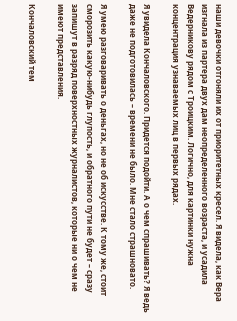наши девочки отгоняли их от приоритетных кресел. Я видела, как Вера изгнала из партера двух дам неопределенного возраста, и усадила Ведерникову рядом с Троицким. Логично, для картинки нужна концентрация узнаваемых лиц в первых рядах.

Я увидела Кончаловского. Придется подойти. А о чем спрашивать? Я ведь даже не подготовилась – времени не было. Мне стало страшновато.

Я умею разговаривать о деньгах, но не об искусстве. К тому же, стоит сморозить какую-нибудь глупость, и обратного пути не будет – сразу запишут в разряд поверхностных журналистов, которые ни о чем не имеют представления.

Кончаловский тем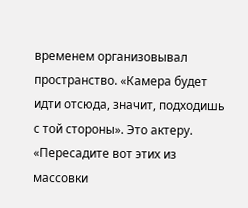временем организовывал пространство. «Камера будет идти отсюда, значит, подходишь с той стороны». Это актеру. «Пересадите вот этих из массовки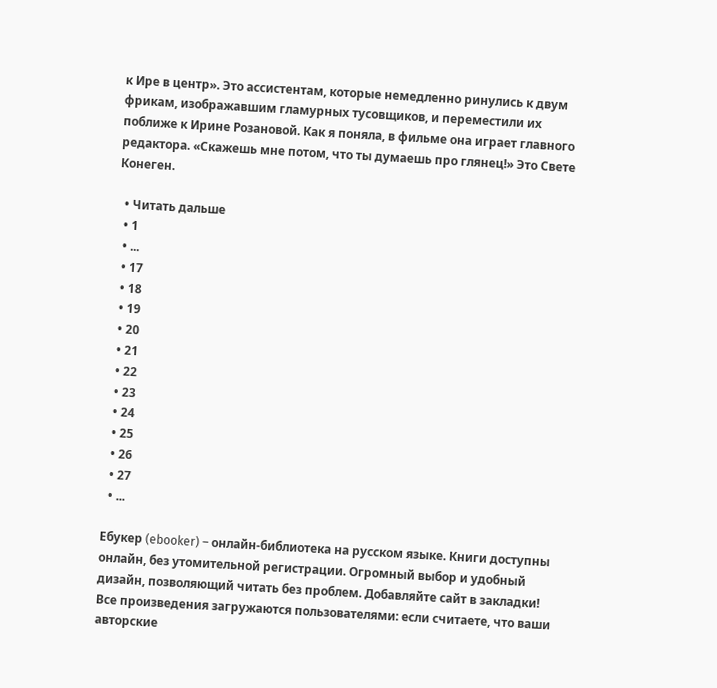к Ире в центр». Это ассистентам, которые немедленно ринулись к двум фрикам, изображавшим гламурных тусовщиков, и переместили их поближе к Ирине Розановой. Как я поняла, в фильме она играет главного редактора. «Скажешь мне потом, что ты думаешь про глянец!» Это Свете Конеген.

  • Читать дальше
  • 1
  • ...
  • 17
  • 18
  • 19
  • 20
  • 21
  • 22
  • 23
  • 24
  • 25
  • 26
  • 27
  • ...

Ебукер (ebooker) – онлайн-библиотека на русском языке. Книги доступны онлайн, без утомительной регистрации. Огромный выбор и удобный дизайн, позволяющий читать без проблем. Добавляйте сайт в закладки! Все произведения загружаются пользователями: если считаете, что ваши авторские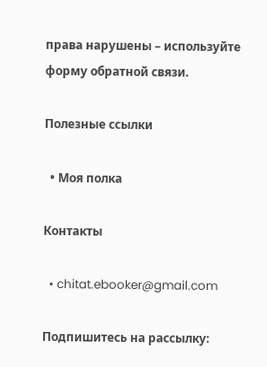права нарушены – используйте форму обратной связи.

Полезные ссылки

  • Моя полка

Контакты

  • chitat.ebooker@gmail.com

Подпишитесь на рассылку: